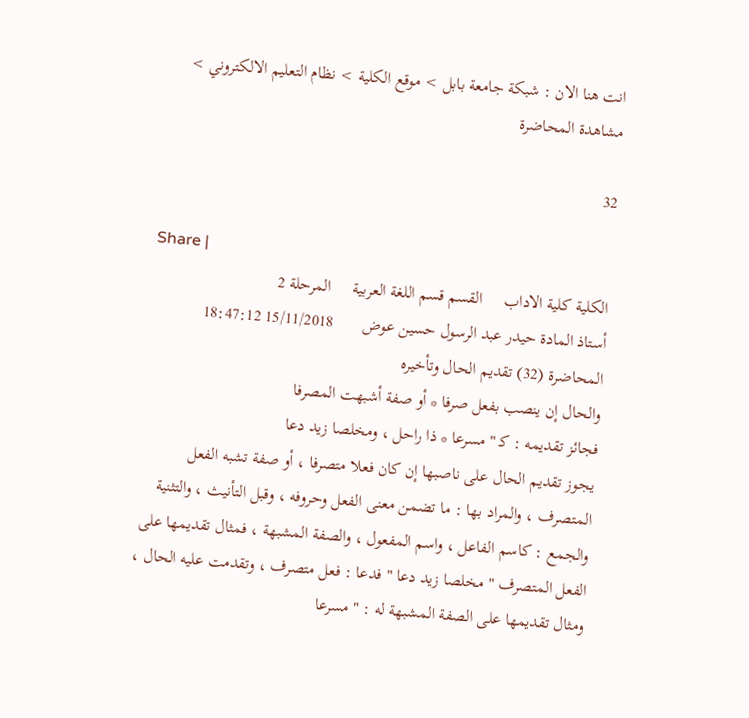انت هنا الان : شبكة جامعة بابل > موقع الكلية > نظام التعليم الالكتروني > مشاهدة المحاضرة

32

Share |
الكلية كلية الاداب     القسم قسم اللغة العربية     المرحلة 2
أستاذ المادة حيدر عبد الرسول حسين عوض       15/11/2018 18:47:12
المحاضرة (32) تقديم الحال وتأخيره
والحال إن ينصب بفعل صرفا * أو صفة أشبهت المصرفا
فجائز تقديمه : ك‍ " مسرعا * ذا راحل ، ومخلصا زيد دعا
يجوز تقديم الحال على ناصبها إن كان فعلا متصرفا ، أو صفة تشبه الفعل المتصرف ، والمراد بها : ما تضمن معنى الفعل وحروفه ، وقبل التأنيث ، والتثنية والجمع : كاسم الفاعل ، واسم المفعول ، والصفة المشبهة ، فمثال تقديمها على الفعل المتصرف " مخلصا زيد دعا " فدعا : فعل متصرف ، وتقدمت عليه الحال ، ومثال تقديمها على الصفة المشبهة له : " مسرعا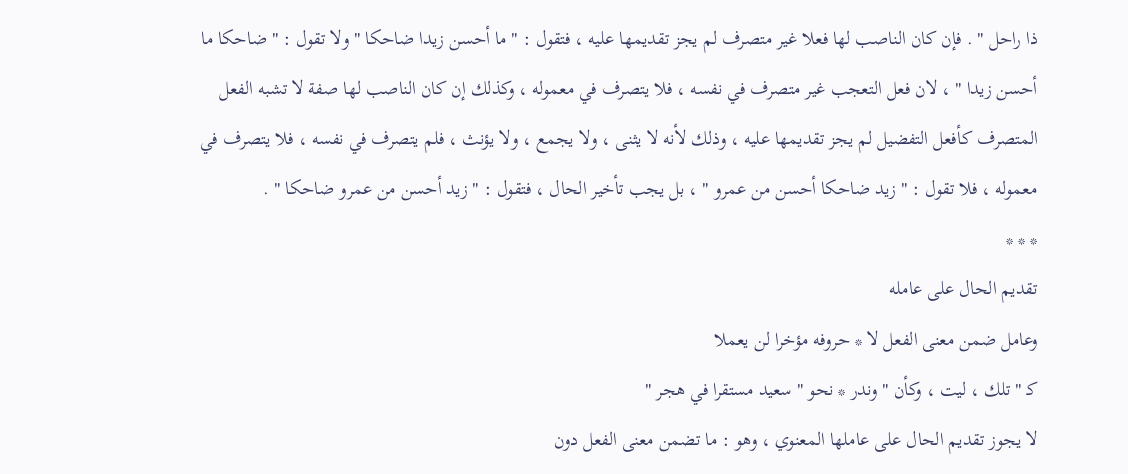ذا راحل " . فإن كان الناصب لها فعلا غير متصرف لم يجز تقديمها عليه ، فتقول : " ما أحسن زيدا ضاحكا " ولا تقول : " ضاحكا ما أحسن زيدا " ، لان فعل التعجب غير متصرف في نفسه ، فلا يتصرف في معموله ، وكذلك إن كان الناصب لها صفة لا تشبه الفعل المتصرف كأفعل التفضيل لم يجز تقديمها عليه ، وذلك لأنه لا يثنى ، ولا يجمع ، ولا يؤنث ، فلم يتصرف في نفسه ، فلا يتصرف في معموله ، فلا تقول : " زيد ضاحكا أحسن من عمرو " ، بل يجب تأخير الحال ، فتقول : " زيد أحسن من عمرو ضاحكا " .
* * *
تقديم الحال على عامله
وعامل ضمن معنى الفعل لا * حروفه مؤخرا لن يعملا
ك‍ " تلك ، ليت ، وكأن " وندر * نحو " سعيد مستقرا في هجر "
لا يجوز تقديم الحال على عاملها المعنوي ، وهو : ما تضمن معنى الفعل دون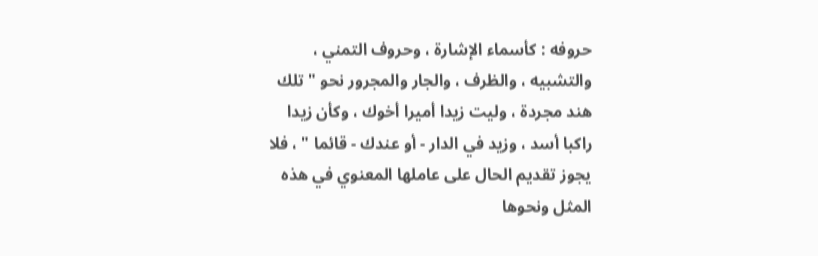حروفه : كأسماء الإشارة ، وحروف التمني ، والتشبيه ، والظرف ، والجار والمجرور نحو " تلك هند مجردة ، وليت زيدا أميرا أخوك ، وكأن زيدا راكبا أسد ، وزيد في الدار - أو عندك - قائما " ، فلا يجوز تقديم الحال على عاملها المعنوي في هذه المثل ونحوها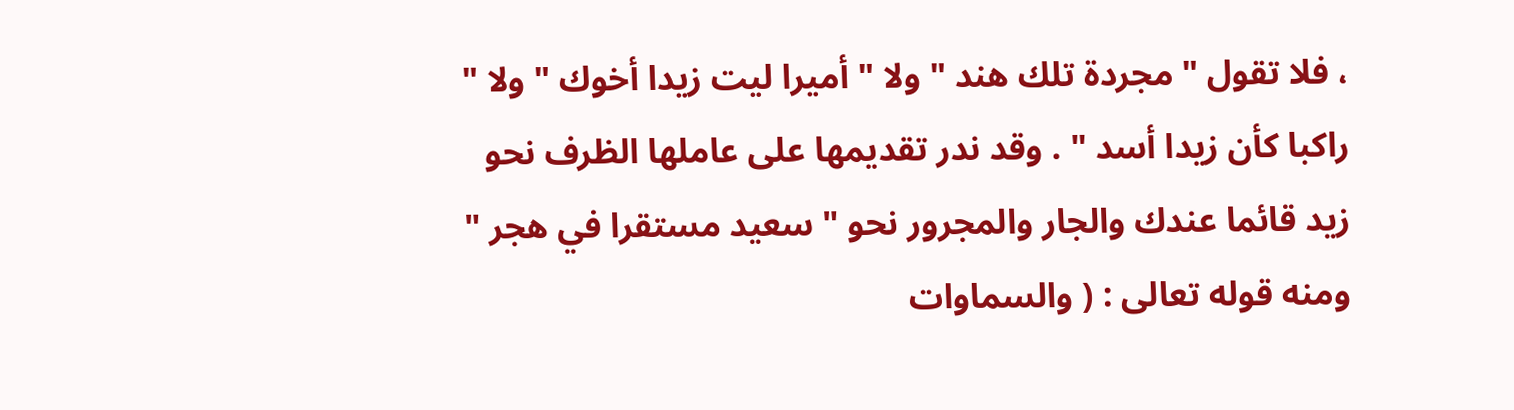، فلا تقول " مجردة تلك هند " ولا " أميرا ليت زيدا أخوك " ولا " راكبا كأن زيدا أسد " . وقد ندر تقديمها على عاملها الظرف نحو زيد قائما عندك والجار والمجرور نحو " سعيد مستقرا في هجر " ومنه قوله تعالى : ( والسماوات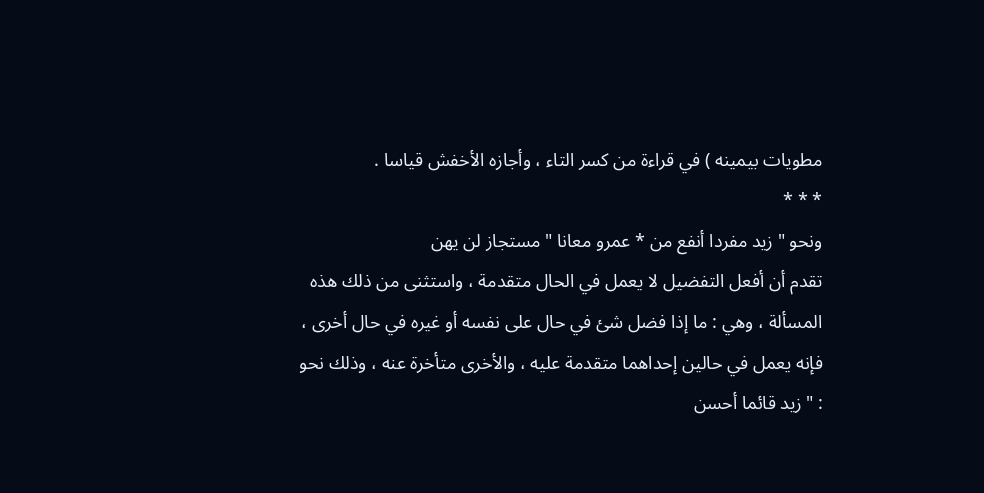مطويات بيمينه ) في قراءة من كسر التاء ، وأجازه الأخفش قياسا .
* * *
ونحو " زيد مفردا أنفع من * عمرو معانا " مستجاز لن يهن
تقدم أن أفعل التفضيل لا يعمل في الحال متقدمة ، واستثنى من ذلك هذه المسألة ، وهي : ما إذا فضل شئ في حال على نفسه أو غيره في حال أخرى ، فإنه يعمل في حالين إحداهما متقدمة عليه ، والأخرى متأخرة عنه ، وذلك نحو : " زيد قائما أحسن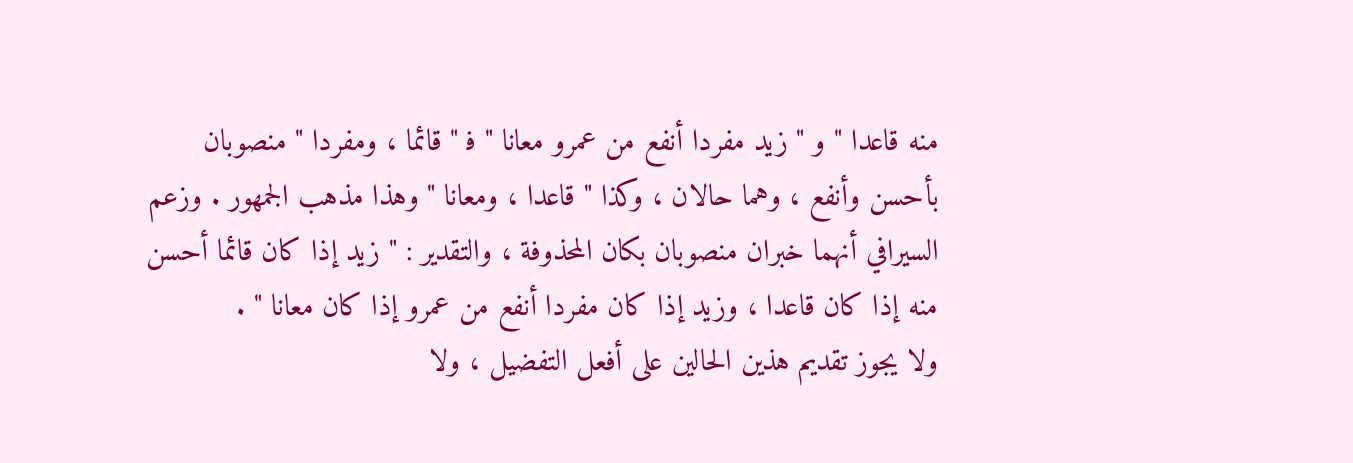منه قاعدا " و " زيد مفردا أنفع من عمرو معانا " ف‍ " قائما ، ومفردا " منصوبان بأحسن وأنفع ، وهما حالان ، وكذا " قاعدا ، ومعانا " وهذا مذهب الجمهور . وزعم السيرافي أنهما خبران منصوبان بكان المحذوفة ، والتقدير : " زيد إذا كان قائما أحسن منه إذا كان قاعدا ، وزيد إذا كان مفردا أنفع من عمرو إذا كان معانا " .
ولا يجوز تقديم هذين الحالين على أفعل التفضيل ، ولا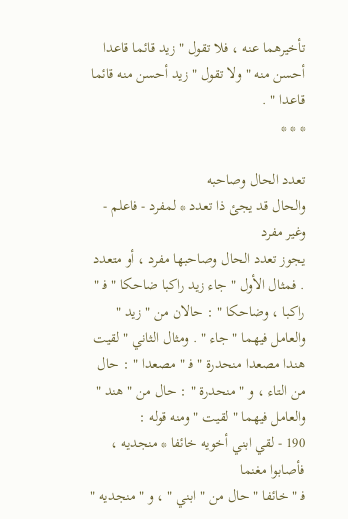تأخيرهما عنه ، فلا تقول " زيد قائما قاعدا أحسن منه " ولا تقول " زيد أحسن منه قائما قاعدا " .
* * *

تعدد الحال وصاحبه
والحال قد يجئ ذا تعدد * لمفرد - فاعلم - وغير مفرد
يجوز تعدد الحال وصاحبها مفرد ، أو متعدد . فمثال الأول " جاء زيد راكبا ضاحكا " ف‍ " راكبا ، وضاحكا " : حالان من " زيد " والعامل فيهما " جاء " . ومثال الثاني " لقيت هندا مصعدا منحدرة " ف‍ " مصعدا " : حال من التاء ، و " منحدرة " : حال من " هند " والعامل فيهما " لقيت " ومنه قوله :
190 - لقي ابني أخويه خائفا * منجديه ، فأصابوا مغنما
ف‍ " خائفا " حال من " ابني " ، و " منجديه "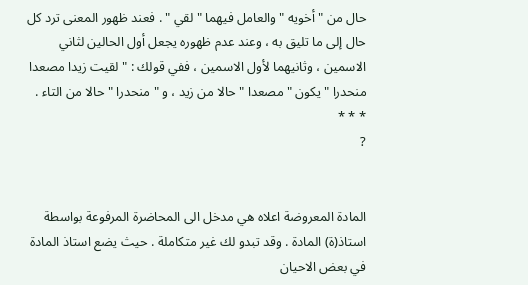حال من " أخويه " والعامل فيهما " لقي " . فعند ظهور المعنى ترد كل حال إلى ما تليق به ، وعند عدم ظهوره يجعل أول الحالين لثاني الاسمين ، وثانيهما لأول الاسمين ، ففي قولك : " لقيت زيدا مصعدا منحدرا " يكون " مصعدا " حالا من زيد ، و " منحدرا " حالا من التاء .
* * *
?


المادة المعروضة اعلاه هي مدخل الى المحاضرة المرفوعة بواسطة استاذ(ة) المادة . وقد تبدو لك غير متكاملة . حيث يضع استاذ المادة في بعض الاحيان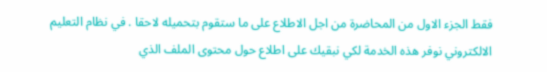فقط الجزء الاول من المحاضرة من اجل الاطلاع على ما ستقوم بتحميله لاحقا . في نظام التعليم الالكتروني نوفر هذه الخدمة لكي نبقيك على اطلاع حول محتوى الملف الذي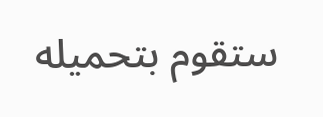ستقوم بتحميله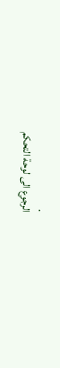.
الرجوع الى لوحة التحكم